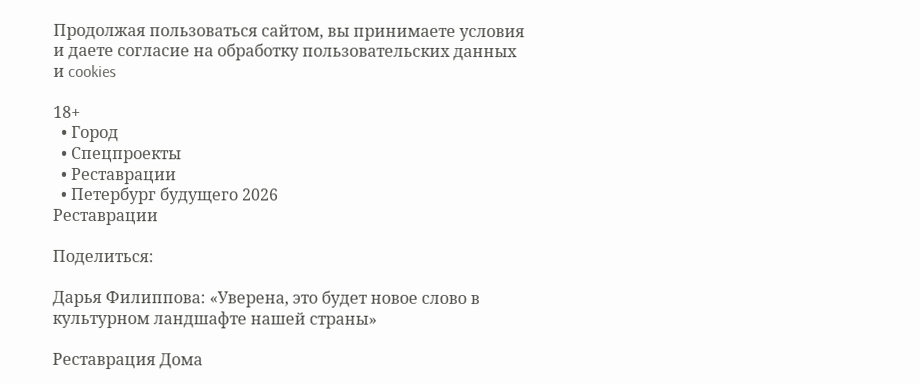Продолжая пользоваться сайтом, вы принимаете условия и даете согласие на обработку пользовательских данных и cookies

18+
  • Город
  • Спецпроекты
  • Реставрации
  • Петербург будущего 2026
Реставрации

Поделиться:

Дарья Филиппова: «Уверена, это будет новое слово в культурном ландшафте нашей страны»

Реставрация Дома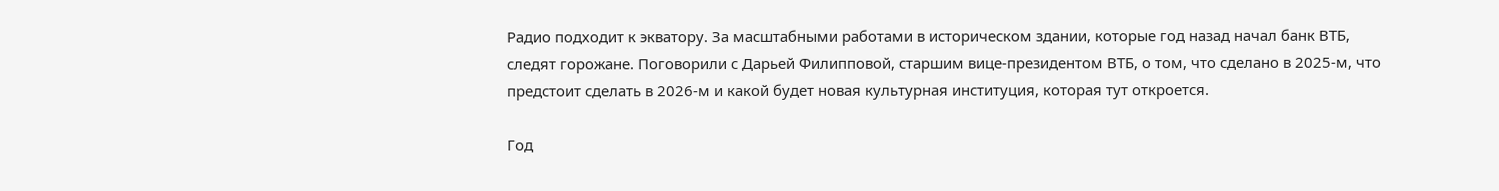Радио подходит к экватору. За масштабными работами в историческом здании, которые год назад начал банк ВТБ, следят горожане. Поговорили с Дарьей Филипповой, старшим вице-президентом ВТБ, о том, что сделано в 2025-м, что предстоит сделать в 2026-м и какой будет новая культурная институция, которая тут откроется.

Год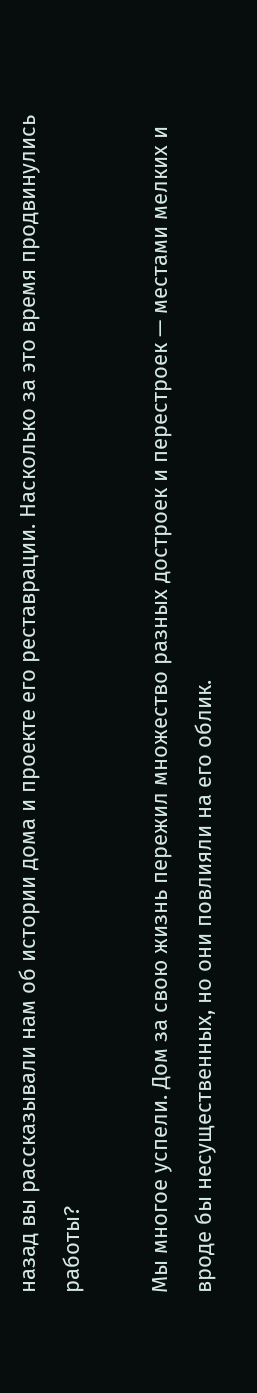назад вы рассказывали нам об истории дома и проекте его реставрации. Насколько за это время продвинулись работы?

Мы многое успели. Дом за свою жизнь пережил множество разных достроек и перестроек — местами мелких и вроде бы несущественных, но они повлияли на его облик.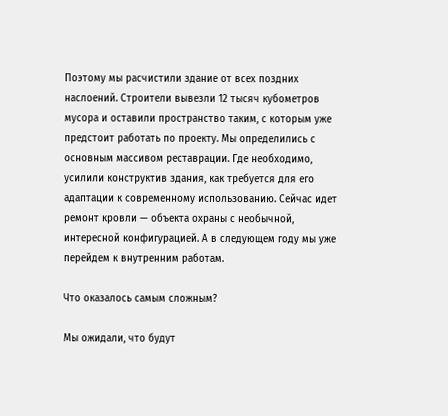Поэтому мы расчистили здание от всех поздних наслоений. Строители вывезли 12 тысяч кубометров мусора и оставили пространство таким, с которым уже предстоит работать по проекту. Мы определились с основным массивом реставрации. Где необходимо, усилили конструктив здания, как требуется для его адаптации к современному использованию. Сейчас идет ремонт кровли — объекта охраны с необычной, интересной конфигурацией. А в следующем году мы уже перейдем к внутренним работам.

Что оказалось самым сложным?

Мы ожидали, что будут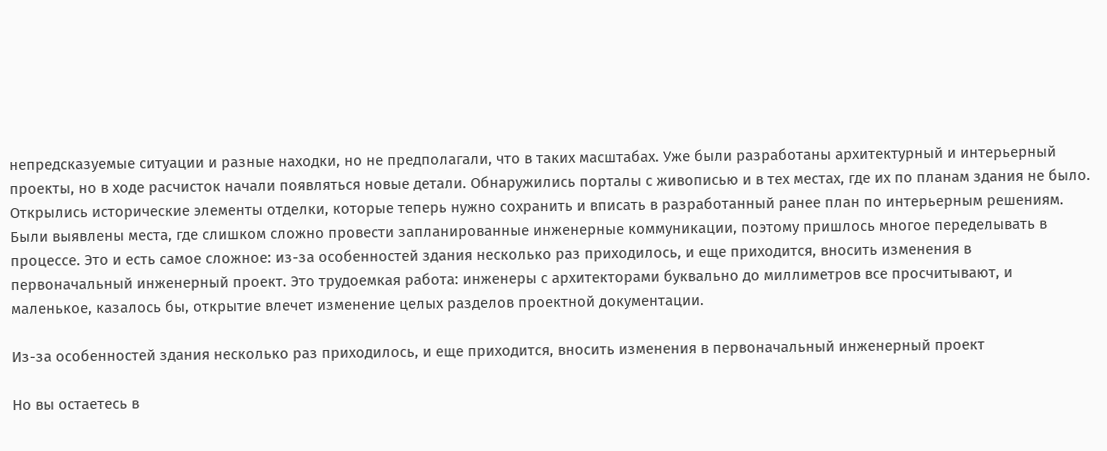непредсказуемые ситуации и разные находки, но не предполагали, что в таких масштабах. Уже были разработаны архитектурный и интерьерный проекты, но в ходе расчисток начали появляться новые детали. Обнаружились порталы с живописью и в тех местах, где их по планам здания не было. Открылись исторические элементы отделки, которые теперь нужно сохранить и вписать в разработанный ранее план по интерьерным решениям. Были выявлены места, где слишком сложно провести запланированные инженерные коммуникации, поэтому пришлось многое переделывать в процессе. Это и есть самое сложное: из-за особенностей здания несколько раз приходилось, и еще приходится, вносить изменения в первоначальный инженерный проект. Это трудоемкая работа: инженеры с архитекторами буквально до миллиметров все просчитывают, и маленькое, казалось бы, открытие влечет изменение целых разделов проектной документации.

Из-за особенностей здания несколько раз приходилось, и еще приходится, вносить изменения в первоначальный инженерный проект

Но вы остаетесь в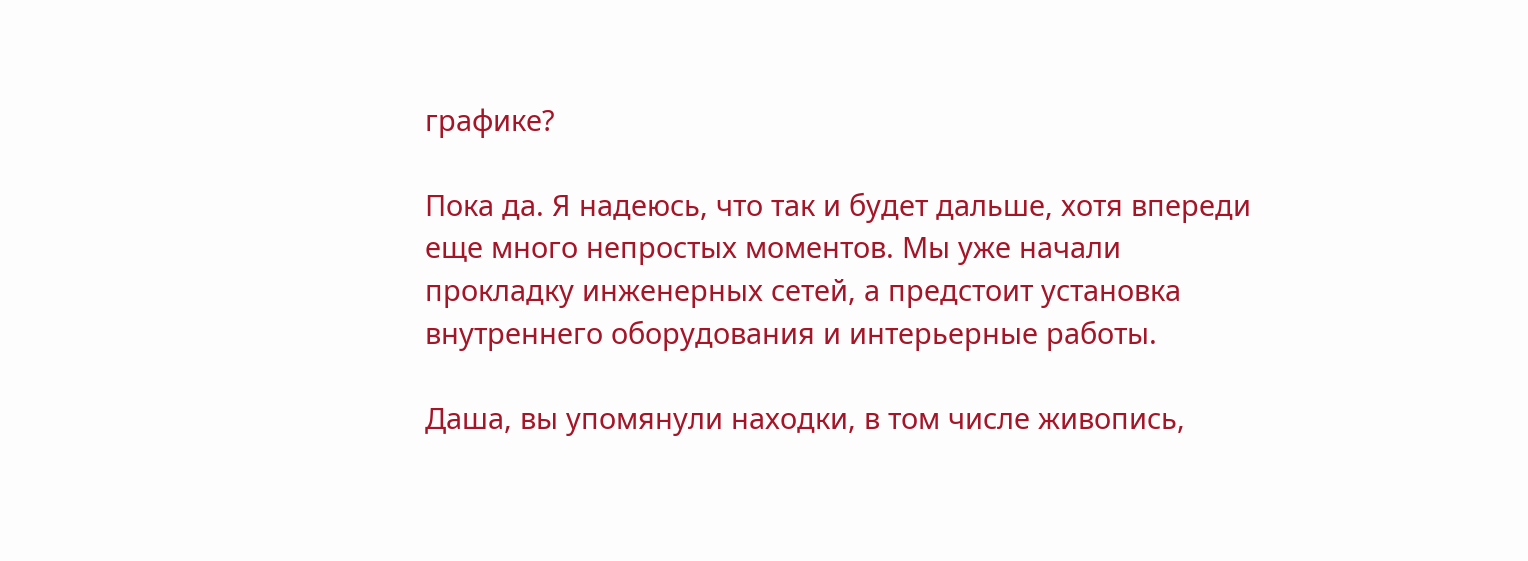графике?

Пока да. Я надеюсь, что так и будет дальше, хотя впереди еще много непростых моментов. Мы уже начали прокладку инженерных сетей, а предстоит установка внутреннего оборудования и интерьерные работы.

Даша, вы упомянули находки, в том числе живопись,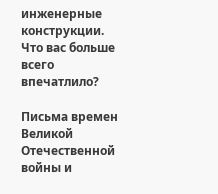инженерные конструкции. Что вас больше всего впечатлило?

Письма времен Великой Отечественной войны и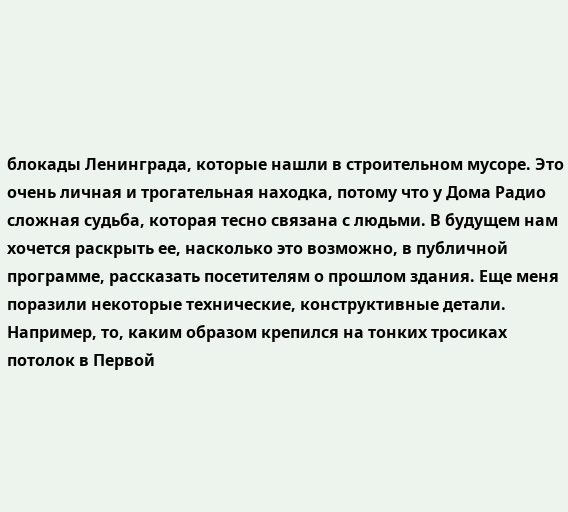блокады Ленинграда, которые нашли в строительном мусоре. Это очень личная и трогательная находка, потому что у Дома Радио сложная судьба, которая тесно связана с людьми. В будущем нам хочется раскрыть ее, насколько это возможно, в публичной программе, рассказать посетителям о прошлом здания. Еще меня поразили некоторые технические, конструктивные детали. Например, то, каким образом крепился на тонких тросиках потолок в Первой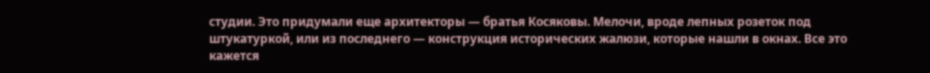студии. Это придумали еще архитекторы — братья Косяковы. Мелочи, вроде лепных розеток под штукатуркой, или из последнего — конструкция исторических жалюзи, которые нашли в окнах. Все это кажется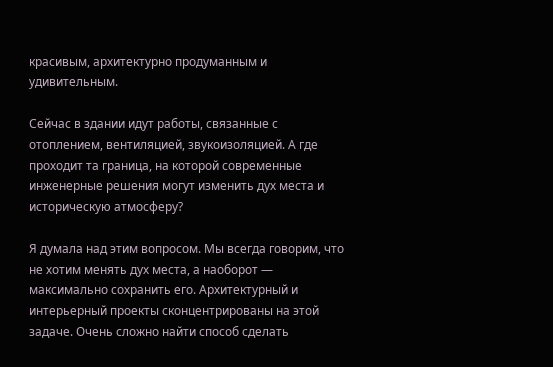красивым, архитектурно продуманным и удивительным.

Сейчас в здании идут работы, связанные с отоплением, вентиляцией, звукоизоляцией. А где проходит та граница, на которой современные инженерные решения могут изменить дух места и историческую атмосферу?

Я думала над этим вопросом. Мы всегда говорим, что не хотим менять дух места, а наоборот — максимально сохранить его. Архитектурный и интерьерный проекты сконцентрированы на этой задаче. Очень сложно найти способ сделать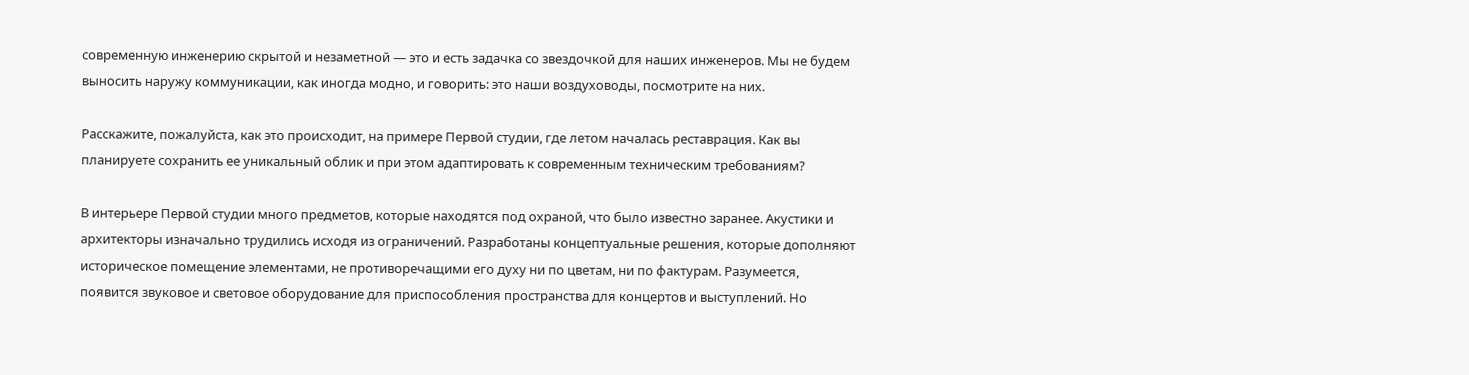современную инженерию скрытой и незаметной — это и есть задачка со звездочкой для наших инженеров. Мы не будем выносить наружу коммуникации, как иногда модно, и говорить: это наши воздуховоды, посмотрите на них.

Расскажите, пожалуйста, как это происходит, на примере Первой студии, где летом началась реставрация. Как вы планируете сохранить ее уникальный облик и при этом адаптировать к современным техническим требованиям?

В интерьере Первой студии много предметов, которые находятся под охраной, что было известно заранее. Акустики и архитекторы изначально трудились исходя из ограничений. Разработаны концептуальные решения, которые дополняют историческое помещение элементами, не противоречащими его духу ни по цветам, ни по фактурам. Разумеется, появится звуковое и световое оборудование для приспособления пространства для концертов и выступлений. Но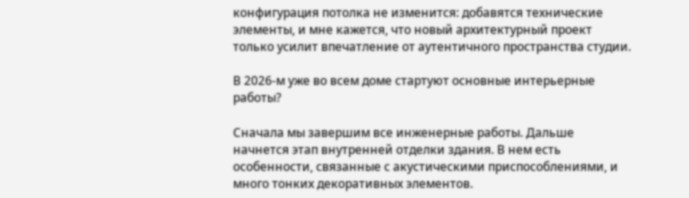конфигурация потолка не изменится: добавятся технические элементы, и мне кажется, что новый архитектурный проект только усилит впечатление от аутентичного пространства студии.

В 2026-м уже во всем доме стартуют основные интерьерные работы?

Сначала мы завершим все инженерные работы. Дальше начнется этап внутренней отделки здания. В нем есть особенности, связанные с акустическими приспособлениями, и много тонких декоративных элементов.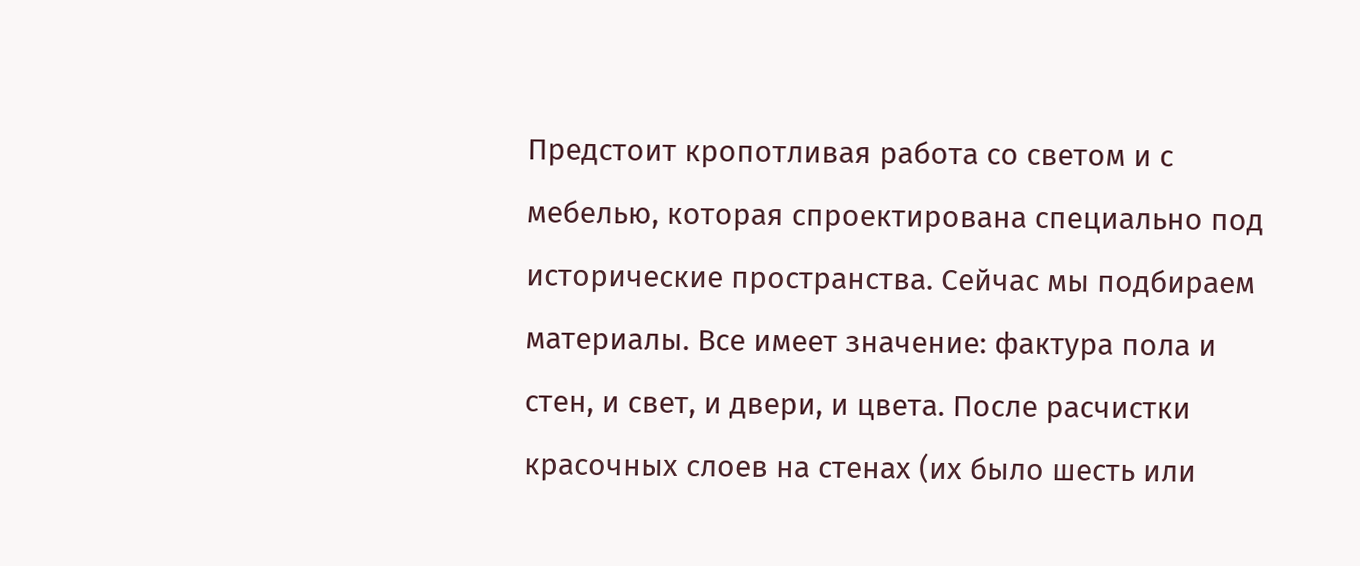Предстоит кропотливая работа со светом и с мебелью, которая спроектирована специально под исторические пространства. Сейчас мы подбираем материалы. Все имеет значение: фактура пола и стен, и свет, и двери, и цвета. После расчистки красочных слоев на стенах (их было шесть или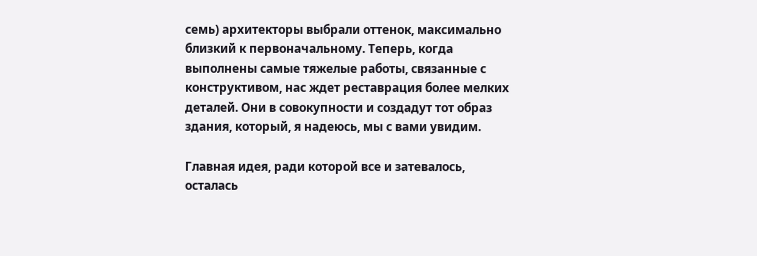семь) архитекторы выбрали оттенок, максимально близкий к первоначальному. Теперь, когда выполнены самые тяжелые работы, связанные с конструктивом, нас ждет реставрация более мелких деталей. Они в совокупности и создадут тот образ здания, который, я надеюсь, мы с вами увидим.

Главная идея, ради которой все и затевалось, осталась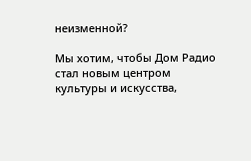неизменной?

Мы хотим, чтобы Дом Радио стал новым центром культуры и искусства,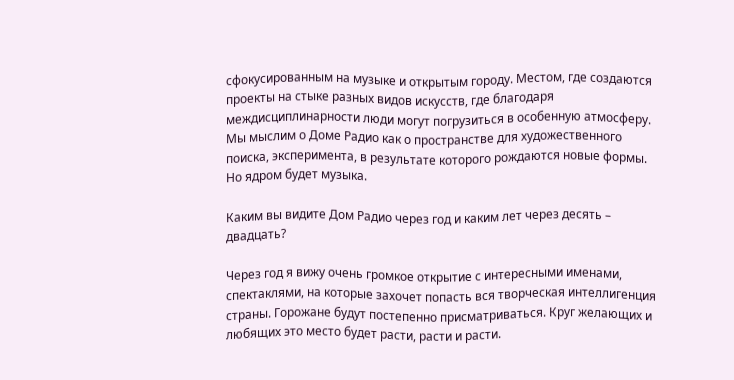сфокусированным на музыке и открытым городу. Местом, где создаются проекты на стыке разных видов искусств, где благодаря междисциплинарности люди могут погрузиться в особенную атмосферу. Мы мыслим о Доме Радио как о пространстве для художественного поиска, эксперимента, в результате которого рождаются новые формы. Но ядром будет музыка.

Каким вы видите Дом Радио через год и каким лет через десять – двадцать?

Через год я вижу очень громкое открытие с интересными именами, спектаклями, на которые захочет попасть вся творческая интеллигенция страны. Горожане будут постепенно присматриваться. Круг желающих и любящих это место будет расти, расти и расти.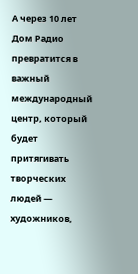А через 10 лет Дом Радио превратится в важный международный центр, который будет притягивать творческих людей — художников,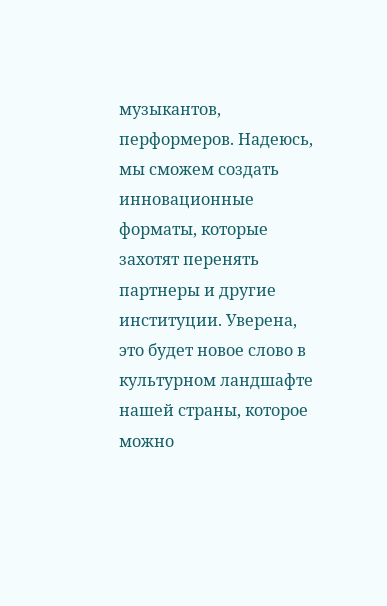музыкантов, перформеров. Надеюсь, мы сможем создать инновационные форматы, которые захотят перенять партнеры и другие институции. Уверена, это будет новое слово в культурном ландшафте нашей страны, которое можно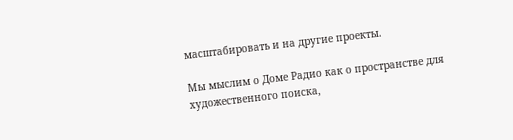масштабировать и на другие проекты.

Мы мыслим о Доме Радио как о пространстве для художественного поиска,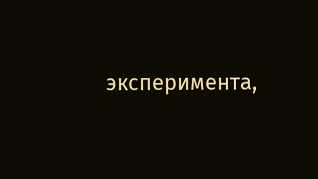эксперимента,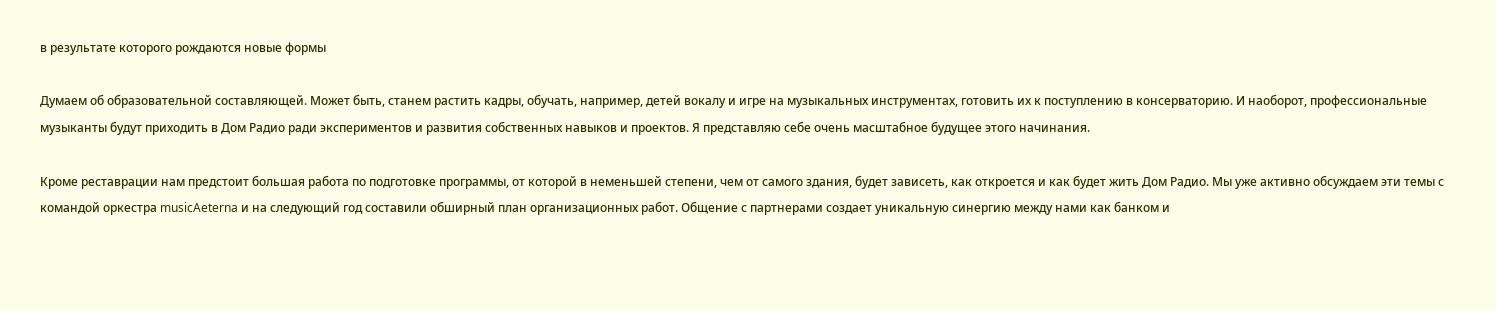в результате которого рождаются новые формы

Думаем об образовательной составляющей. Может быть, станем растить кадры, обучать, например, детей вокалу и игре на музыкальных инструментах, готовить их к поступлению в консерваторию. И наоборот, профессиональные музыканты будут приходить в Дом Радио ради экспериментов и развития собственных навыков и проектов. Я представляю себе очень масштабное будущее этого начинания.

Кроме реставрации нам предстоит большая работа по подготовке программы, от которой в неменьшей степени, чем от самого здания, будет зависеть, как откроется и как будет жить Дом Радио. Мы уже активно обсуждаем эти темы с командой оркестра musicAeterna и на следующий год составили обширный план организационных работ. Общение с партнерами создает уникальную синергию между нами как банком и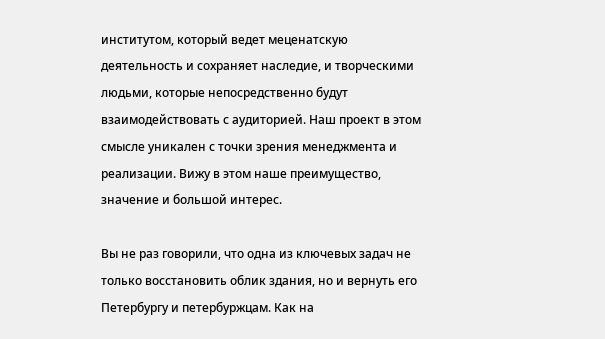институтом, который ведет меценатскую деятельность и сохраняет наследие, и творческими людьми, которые непосредственно будут взаимодействовать с аудиторией. Наш проект в этом смысле уникален с точки зрения менеджмента и реализации. Вижу в этом наше преимущество, значение и большой интерес.

Вы не раз говорили, что одна из ключевых задач не только восстановить облик здания, но и вернуть его Петербургу и петербуржцам. Как на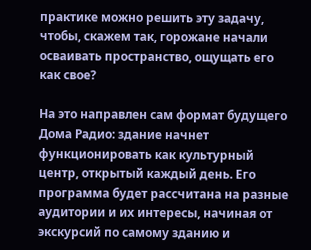практике можно решить эту задачу, чтобы, скажем так, горожане начали осваивать пространство, ощущать его как свое?

На это направлен сам формат будущего Дома Радио: здание начнет функционировать как культурный центр, открытый каждый день. Его программа будет рассчитана на разные аудитории и их интересы, начиная от экскурсий по самому зданию и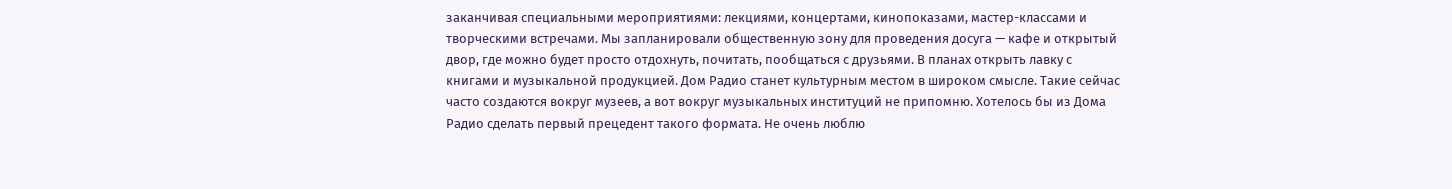заканчивая специальными мероприятиями: лекциями, концертами, кинопоказами, мастер-классами и творческими встречами. Мы запланировали общественную зону для проведения досуга — кафе и открытый двор, где можно будет просто отдохнуть, почитать, пообщаться с друзьями. В планах открыть лавку с книгами и музыкальной продукцией. Дом Радио станет культурным местом в широком смысле. Такие сейчас часто создаются вокруг музеев, а вот вокруг музыкальных институций не припомню. Хотелось бы из Дома Радио сделать первый прецедент такого формата. Не очень люблю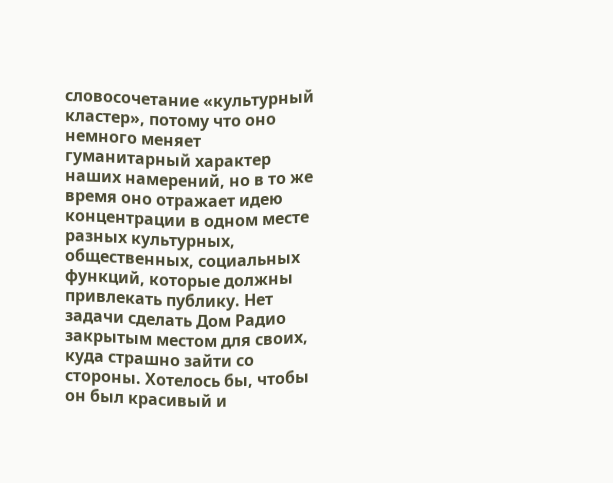словосочетание «культурный кластер», потому что оно немного меняет гуманитарный характер наших намерений, но в то же время оно отражает идею концентрации в одном месте разных культурных, общественных, социальных функций, которые должны привлекать публику. Нет задачи сделать Дом Радио закрытым местом для своих, куда страшно зайти со стороны. Хотелось бы, чтобы он был красивый и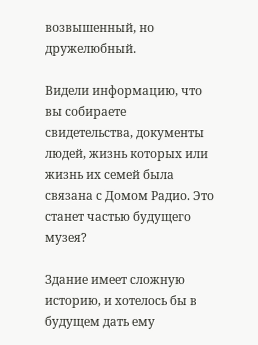возвышенный, но дружелюбный.

Видели информацию, что вы собираете свидетельства, документы людей, жизнь которых или жизнь их семей была связана с Домом Радио. Это станет частью будущего музея?

Здание имеет сложную историю, и хотелось бы в будущем дать ему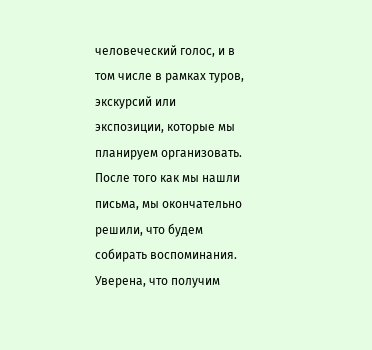человеческий голос, и в том числе в рамках туров, экскурсий или экспозиции, которые мы планируем организовать. После того как мы нашли письма, мы окончательно решили, что будем собирать воспоминания. Уверена, что получим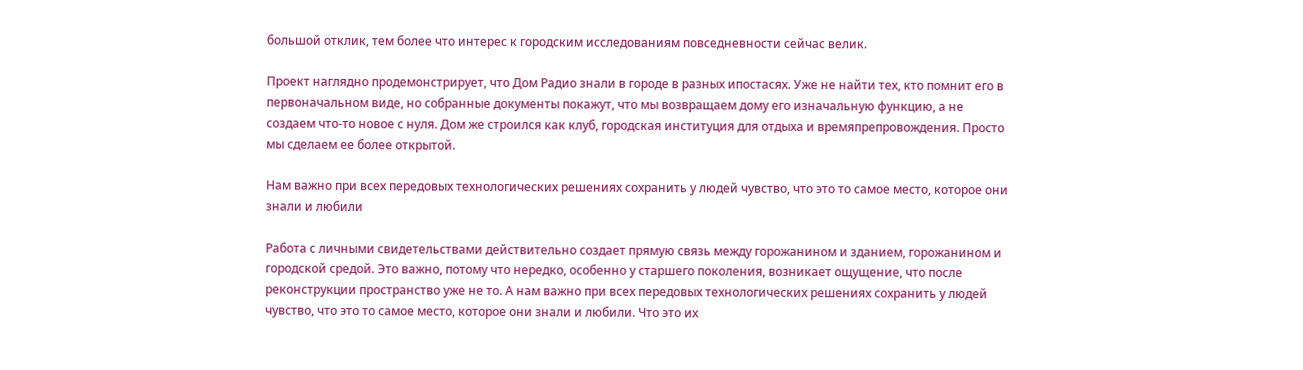большой отклик, тем более что интерес к городским исследованиям повседневности сейчас велик.

Проект наглядно продемонстрирует, что Дом Радио знали в городе в разных ипостасях. Уже не найти тех, кто помнит его в первоначальном виде, но собранные документы покажут, что мы возвращаем дому его изначальную функцию, а не создаем что-то новое с нуля. Дом же строился как клуб, городская институция для отдыха и времяпрепровождения. Просто мы сделаем ее более открытой.

Нам важно при всех передовых технологических решениях сохранить у людей чувство, что это то самое место, которое они знали и любили

Работа с личными свидетельствами действительно создает прямую связь между горожанином и зданием, горожанином и городской средой. Это важно, потому что нередко, особенно у старшего поколения, возникает ощущение, что после реконструкции пространство уже не то. А нам важно при всех передовых технологических решениях сохранить у людей чувство, что это то самое место, которое они знали и любили. Что это их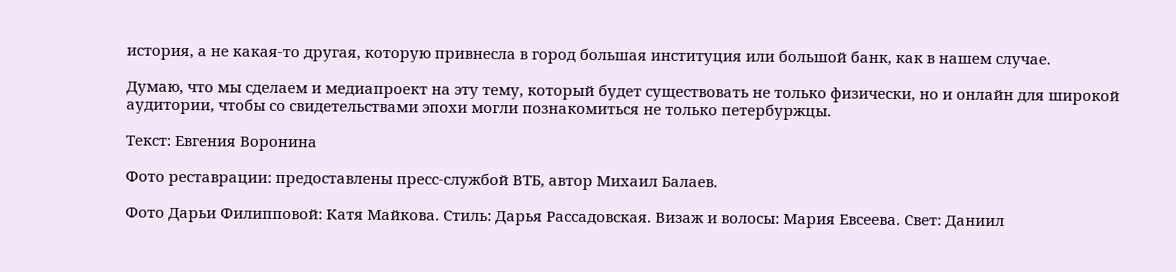история, а не какая-то другая, которую привнесла в город большая институция или большой банк, как в нашем случае.

Думаю, что мы сделаем и медиапроект на эту тему, который будет существовать не только физически, но и онлайн для широкой аудитории, чтобы со свидетельствами эпохи могли познакомиться не только петербуржцы.

Текст: Евгения Воронина

Фото реставрации: предоставлены пресс-службой ВТБ, автор Михаил Балаев.

Фото Дарьи Филипповой: Катя Майкова. Стиль: Дарья Рассадовская. Визаж и волосы: Мария Евсеева. Свет: Даниил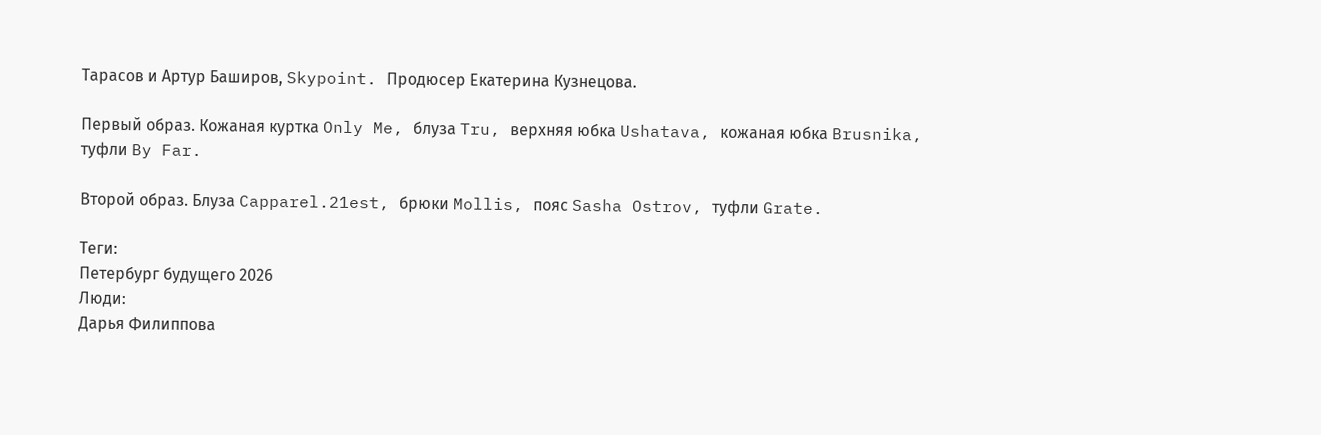Тарасов и Артур Баширов, Skypoint. Продюсер Екатерина Кузнецова.

Первый образ. Кожаная куртка Only Me, блуза Tru, верхняя юбка Ushatava, кожаная юбка Brusnika, туфли By Far.

Второй образ. Блуза Capparel.21est, брюки Mollis, пояс Sasha Ostrov, туфли Grate.

Теги:
Петербург будущего 2026
Люди:
Дарья Филиппова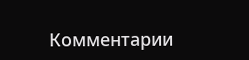Комментарии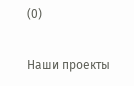(0)

Наши проекты